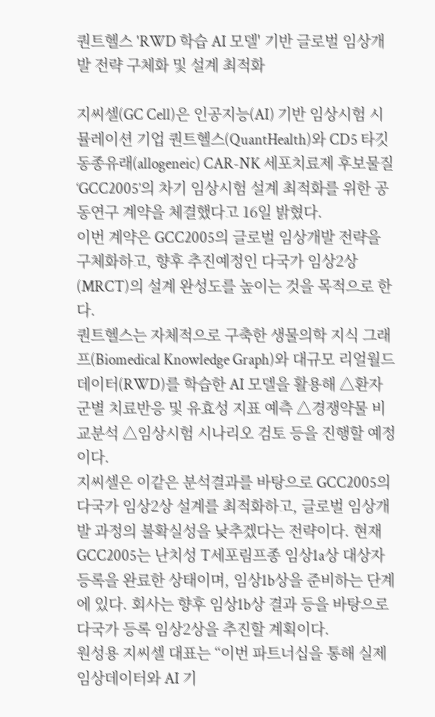퀀트헬스 'RWD 학습 AI 모델' 기반 글로벌 임상개발 전략 구체화 및 설계 최적화

지씨셀(GC Cell)은 인공지능(AI) 기반 임상시험 시뮬레이션 기업 퀀트헬스(QuantHealth)와 CD5 타깃 동종유래(allogeneic) CAR-NK 세포치료제 후보물질 ‘GCC2005’의 차기 임상시험 설계 최적화를 위한 공동연구 계약을 체결했다고 16일 밝혔다.
이번 계약은 GCC2005의 글로벌 임상개발 전략을 구체화하고, 향후 추진예정인 다국가 임상2상(MRCT)의 설계 완성도를 높이는 것을 목적으로 한다.
퀀트헬스는 자체적으로 구축한 생물의학 지식 그래프(Biomedical Knowledge Graph)와 대규모 리얼월드 데이터(RWD)를 학습한 AI 모델을 활용해 △환자군별 치료반응 및 유효성 지표 예측 △경쟁약물 비교분석 △임상시험 시나리오 검토 등을 진행할 예정이다.
지씨셀은 이같은 분석결과를 바탕으로 GCC2005의 다국가 임상2상 설계를 최적화하고, 글로벌 임상개발 과정의 불확실성을 낮추겠다는 전략이다. 현재 GCC2005는 난치성 T세포림프종 임상1a상 대상자 등록을 완료한 상태이며, 임상1b상을 준비하는 단계에 있다. 회사는 향후 임상1b상 결과 등을 바탕으로 다국가 등록 임상2상을 추진할 계획이다.
원성용 지씨셀 대표는 “이번 파트너십을 통해 실제 임상데이터와 AI 기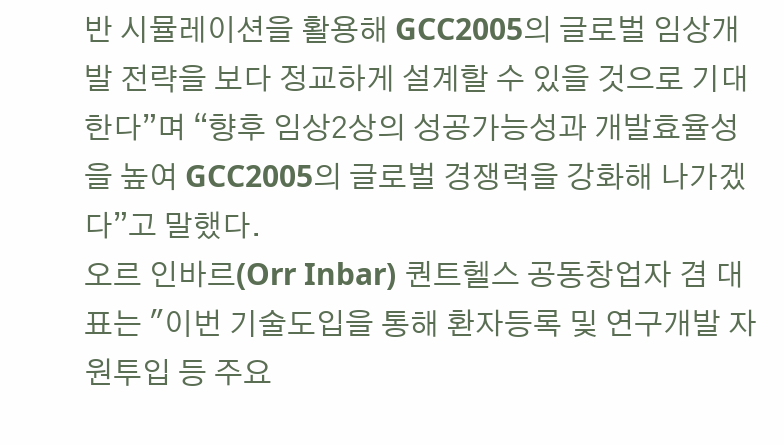반 시뮬레이션을 활용해 GCC2005의 글로벌 임상개발 전략을 보다 정교하게 설계할 수 있을 것으로 기대한다”며 “향후 임상2상의 성공가능성과 개발효율성을 높여 GCC2005의 글로벌 경쟁력을 강화해 나가겠다”고 말했다.
오르 인바르(Orr Inbar) 퀀트헬스 공동창업자 겸 대표는 "이번 기술도입을 통해 환자등록 및 연구개발 자원투입 등 주요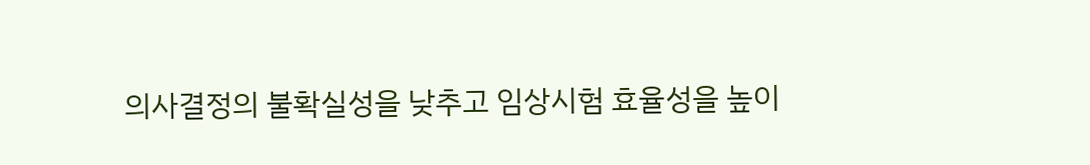의사결정의 불확실성을 낮추고 임상시험 효율성을 높이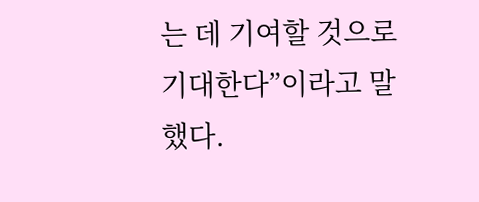는 데 기여할 것으로 기대한다”이라고 말했다.